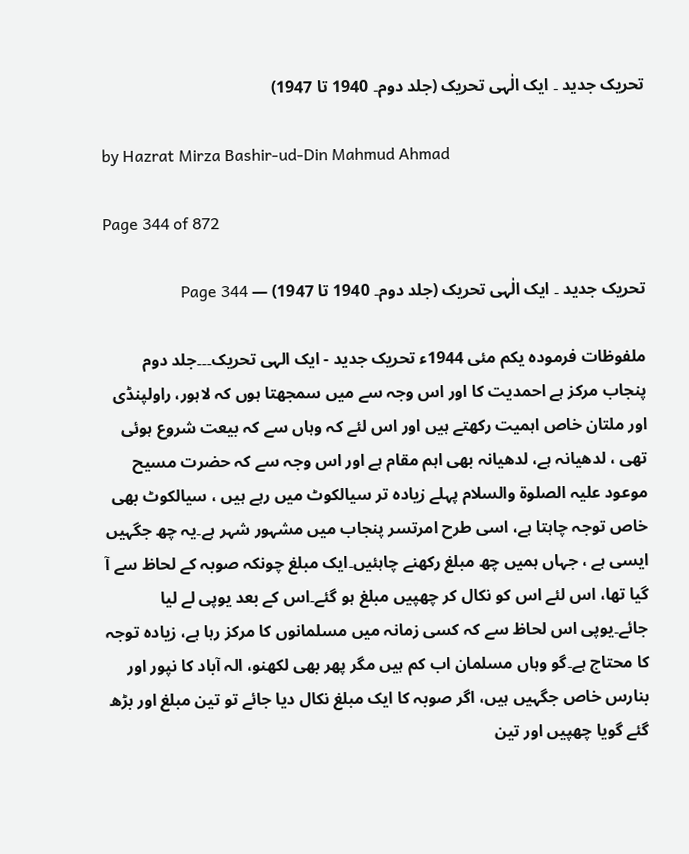تحریک جدید ۔ ایک الٰہی تحریک (جلد دوم۔ 1940 تا 1947)

by Hazrat Mirza Bashir-ud-Din Mahmud Ahmad

Page 344 of 872

تحریک جدید ۔ ایک الٰہی تحریک (جلد دوم۔ 1940 تا 1947) — Page 344

ملفوظات فرموده یکم مئی 1944ء تحریک جدید - ایک الہی تحریک۔۔۔جلد دوم پنجاب مرکز ہے احمدیت کا اور اس وجہ سے میں سمجھتا ہوں کہ لاہور، راولپنڈی اور ملتان خاص اہمیت رکھتے ہیں اور اس لئے کہ وہاں سے کہ بیعت شروع ہوئی تھی ، لدھیانہ ہے، لدھیانہ بھی اہم مقام ہے اور اس وجہ سے کہ حضرت مسیح موعود علیہ الصلوۃ والسلام پہلے زیادہ تر سیالکوٹ میں رہے ہیں ، سیالکوٹ بھی خاص توجہ چاہتا ہے، اسی طرح امرتسر پنجاب میں مشہور شہر ہے۔یہ چھ جگہیں ایسی ہے ، جہاں ہمیں چھ مبلغ رکھنے چاہئیں۔ایک مبلغ چونکہ صوبہ کے لحاظ سے آ گیا تھا، اس لئے اس کو نکال کر چھپیں مبلغ ہو گئے۔اس کے بعد یوپی لے لیا جائے۔یوپی اس لحاظ سے کہ کسی زمانہ میں مسلمانوں کا مرکز رہا ہے، زیادہ توجہ کا محتاج ہے۔گو وہاں مسلمان اب کم ہیں مگر پھر بھی لکھنو، الہ آباد کا نپور اور بنارس خاص جگہیں ہیں، اگر صوبہ کا ایک مبلغ نکال دیا جائے تو تین مبلغ اور بڑھ گئے گویا چھپیں اور تین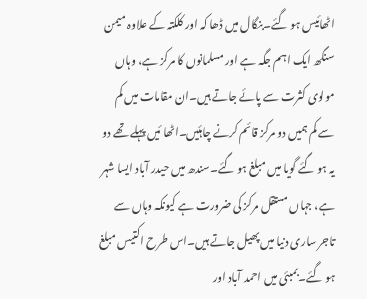اٹھائیس ہو گئے۔بنگال میں ڈھا کہ اور کلکتہ کے علاوہ میمن سنگھ ایک اہم جگہ ہے اور مسلمانوں کا مرکز ہے، وہاں مولوی کثرت سے پائے جاتے ہیں۔ان مقامات میں کم سے کم ہمیں دو مرکز قائم کرنے چاہئیں۔اٹھا ئیں پہلے تھے دو یہ ہو گئے گویا میں مبلغ ہو گئے۔سندھ میں حیدر آباد ایسا شہر ہے، جہاں مستقل مرکز کی ضرورت ہے کیونکہ وہاں سے تاجر ساری دنیا میں پھیل جاتے ہیں۔اس طرح اکتیس مبلغ ہو گئے۔بمبئی میں احمد آباد اور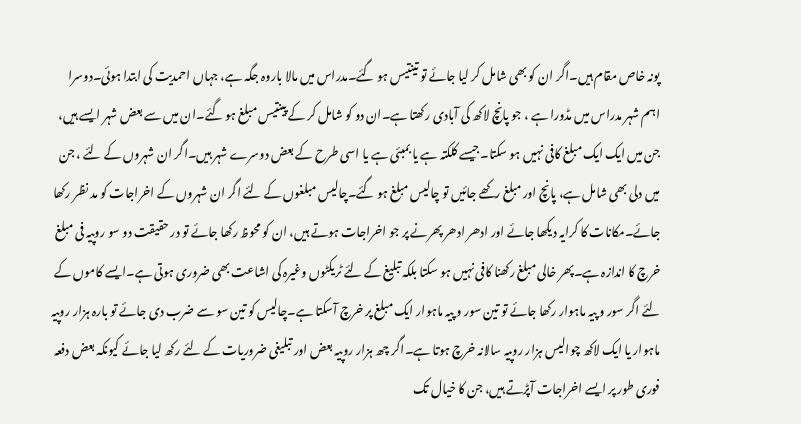پونہ خاص مقام ہیں۔اگر ان کو بھی شامل کر لیا جائے تو تینتیس ہو گئے۔مدراس میں مالا باروہ جگہ ہے، جہاں احمدیت کی ابتدا ہوئی۔دوسرا اہم شہر مدراس میں مڈورا ہے ، جو پانچ لاکھ کی آبادی رکھتا ہے۔ان دو کو شامل کر کے پینتیس مبلغ ہو گئے۔ان میں سے بعض شہر ایسے ہیں، جن میں ایک ایک مبلغ کافی نہیں ہو سکتا۔جیسے کلکتہ ہے یا بمبئی ہے یا اسی طرح کے بعض دوسرے شہر ہیں۔اگر ان شہروں کے لئے ، جن میں دلی بھی شامل ہے، پانچ اور مبلغ رکھے جائیں تو چالیس مبلغ ہو گئے۔چالیس مبلغوں کے لئے اگر ان شہروں کے اخراجات کو مد نظر رکھا جائے۔مکانات کا کرایہ دیکھا جائے اور ادھر ادھر پھرنے پر جو اخراجات ہوتے ہیں، ان کو محوظ رکھا جائے تو در حقیقت دو سو روپیہ فی مبلغ خرچ کا اندازہ ہے۔پھر خالی مبلغ رکھنا کافی نہیں ہو سکتا بلکہ تبلیغ کے لئے ٹریکٹوں وغیرہ کی اشاعت بھی ضروری ہوتی ہے۔ایسے کاموں کے لئے اگر سور و پیہ ماہوار رکھا جائے تو تین سور و پیہ ماہوار ایک مبلغ پر خرچ آسکتا ہے۔چالیس کو تین سو سے ضرب دی جائے تو بارہ ہزار روپیہ ماہوار یا ایک لاکھ چوالیس ہزار روپیہ سالانہ خرچ ہوتا ہے۔اگر چھ ہزار روپیہ بعض اور تبلیغی ضروریات کے لئے رکھ لیا جائے کیونکہ بعض دفعہ فوری طور پر ایسے اخراجات آپڑتے ہیں، جن کا خیال تک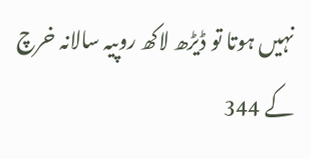نہیں ہوتا تو ڈیڑھ لاکھ روپیہ سالانہ خرچ کے 344